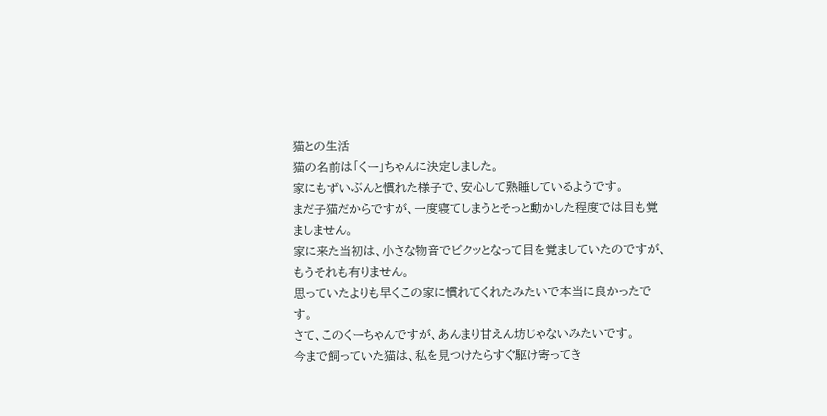猫との生活
猫の名前は「くー」ちゃんに決定しました。
家にもずいぶんと慣れた様子で、安心して熟睡しているようです。
まだ子猫だからですが、一度寝てしまうとそっと動かした程度では目も覚ましません。
家に来た当初は、小さな物音でビクッとなって目を覚ましていたのですが、もうそれも有りません。
思っていたよりも早くこの家に慣れてくれたみたいで本当に良かったです。
さて、このくーちゃんですが、あんまり甘えん坊じゃないみたいです。
今まで飼っていた猫は、私を見つけたらすぐ駆け寄ってき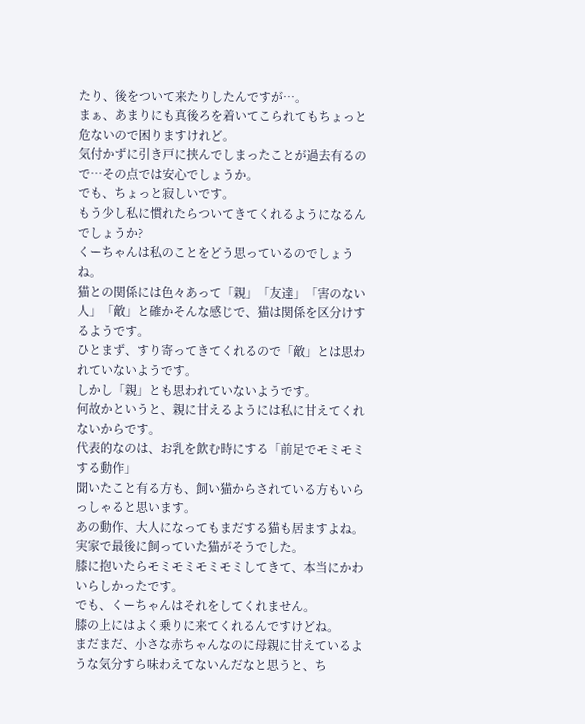たり、後をついて来たりしたんですが…。
まぁ、あまりにも真後ろを着いてこられてもちょっと危ないので困りますけれど。
気付かずに引き戸に挟んでしまったことが過去有るので…その点では安心でしょうか。
でも、ちょっと寂しいです。
もう少し私に慣れたらついてきてくれるようになるんでしょうか?
くーちゃんは私のことをどう思っているのでしょうね。
猫との関係には色々あって「親」「友達」「害のない人」「敵」と確かそんな感じで、猫は関係を区分けするようです。
ひとまず、すり寄ってきてくれるので「敵」とは思われていないようです。
しかし「親」とも思われていないようです。
何故かというと、親に甘えるようには私に甘えてくれないからです。
代表的なのは、お乳を飲む時にする「前足でモミモミする動作」
聞いたこと有る方も、飼い猫からされている方もいらっしゃると思います。
あの動作、大人になってもまだする猫も居ますよね。
実家で最後に飼っていた猫がそうでした。
膝に抱いたらモミモミモミモミしてきて、本当にかわいらしかったです。
でも、くーちゃんはそれをしてくれません。
膝の上にはよく乗りに来てくれるんですけどね。
まだまだ、小さな赤ちゃんなのに母親に甘えているような気分すら味わえてないんだなと思うと、ち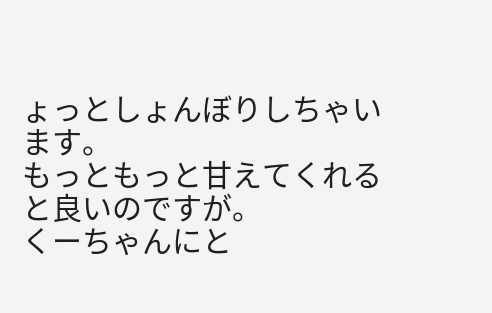ょっとしょんぼりしちゃいます。
もっともっと甘えてくれると良いのですが。
くーちゃんにと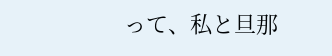って、私と旦那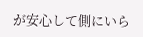が安心して側にいら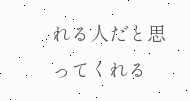れる人だと思ってくれる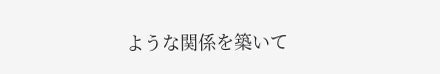ような関係を築いて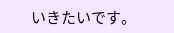いきたいです。